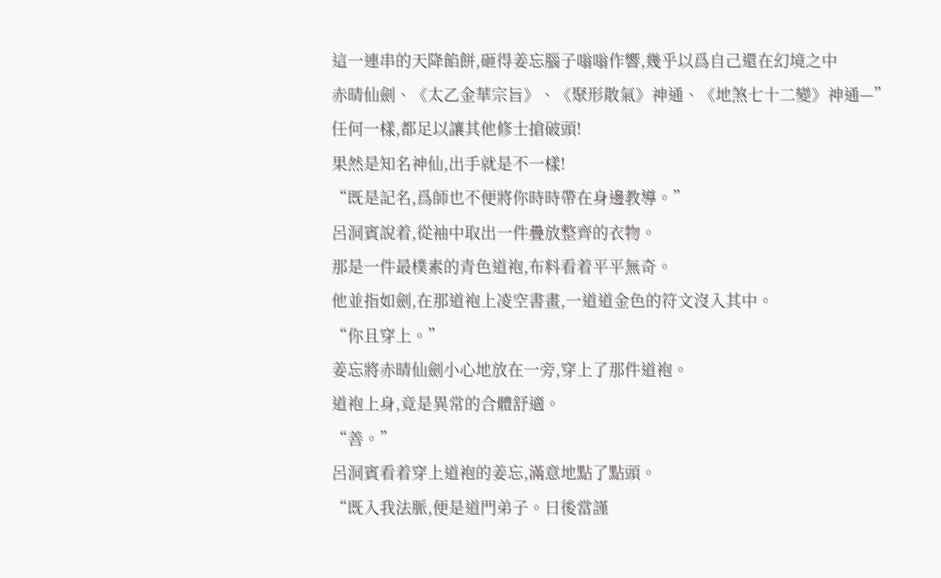這一連串的天降餡餅,砸得姜忘腦子嗡嗡作響,幾乎以爲自己還在幻境之中
赤晴仙劍、《太乙金華宗旨》、《聚形散氣》神通、《地煞七十二變》神通—”
任何一樣,都足以讓其他修士搶破頭!
果然是知名神仙,出手就是不一樣!
“既是記名,爲師也不便將你時時帶在身邊教導。”
呂洞賓說着,從袖中取出一件疊放整齊的衣物。
那是一件最樸素的青色道袍,布料看着平平無奇。
他並指如劍,在那道袍上凌空書畫,一道道金色的符文沒入其中。
“你且穿上。”
姜忘將赤晴仙劍小心地放在一旁,穿上了那件道袍。
道袍上身,竟是異常的合體舒適。
“善。”
呂洞賓看着穿上道袍的姜忘,滿意地點了點頭。
“既入我法脈,便是道門弟子。日後當謹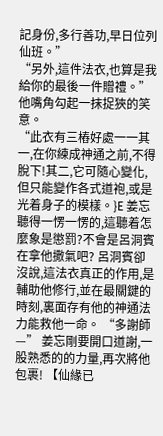記身份,多行善功,早日位列仙班。”
“另外,這件法衣,也算是我給你的最後一件贈禮。”
他嘴角勾起一抹捉狹的笑意。
“此衣有三樁好處一一其一,在你練成神通之前,不得脫下!其二,它可隨心變化,但只能變作各式道袍,或是光着身子的模樣。}E 姜忘聽得一愣一愣的,這聽着怎麼象是懲罰?不會是呂洞賓在拿他撒氣吧? 呂洞賓卻沒說,這法衣真正的作用,是輔助他修行,並在最關鍵的時刻,裏面存有他的神通法力能救他一命。 “多謝師—” 姜忘剛要開口道謝,一股熟悉的的力量,再次將他包裹! 【仙緣已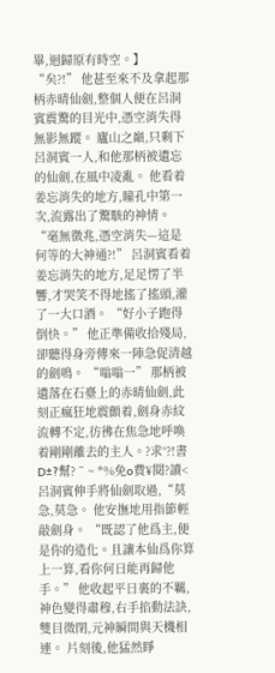畢,迴歸原有時空。】 “矣?!” 他甚至來不及拿起那柄赤晴仙劍,整個人便在呂洞賓震驚的目光中,憑空消失得無影無蹤。 廬山之巔,只剩下呂洞賓一人,和他那柄被遺忘的仙劍,在風中凌亂。 他看着姜忘消失的地方,瞳孔中第一次,流露出了驚駭的神情。 “毫無徵兆,憑空消失—這是何等的大神通?!” 呂洞賓看着姜忘消失的地方,足足愣了半響,才哭笑不得地搖了搖頭,灌了一大口酒。 “好小子跑得倒快。” 他正準備收拾殘局,卻聽得身旁傳來一陣急促清越的劍鳴。 “嗡嗡一” 那柄被遺落在石臺上的赤晴仙劍,此刻正瘋狂地震顫着,劍身赤紋流轉不定,彷彿在焦急地呼喚着剛剛離去的主人。?求°?!書D±?幫?ˉ~ *%免o費¥閱?讀< 呂洞賓伸手將仙劍取過,“莫急,莫急。 他安撫地用指節輕敲劍身。 “既認了他爲主,便是你的造化。且讓本仙爲你算上一算,看你何日能再歸他手。” 他收起平日裏的不羈,神色變得肅穆,右手掐動法訣,雙目微閉,元神瞬間與天機相連。 片刻後,他猛然睜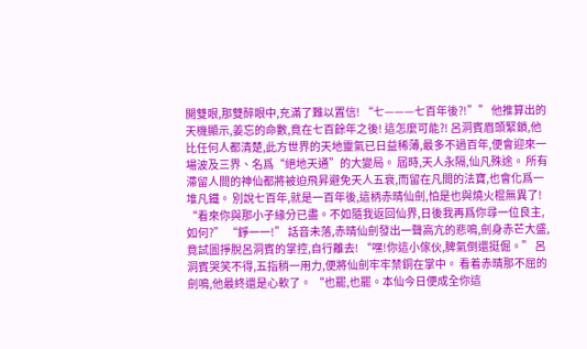開雙眼,那雙醉眼中,充滿了難以置信! “七———七百年後?!”” 他推算出的天機顯示,姜忘的命數,竟在七百餘年之後! 這怎麼可能?! 呂洞賓眉頭緊鎖,他比任何人都清楚,此方世界的天地靈氣已日益稀薄,最多不過百年,便會迎來一場波及三界、名爲“絕地天通”的大變局。 屆時,天人永隔,仙凡殊途。 所有滯留人間的神仙都將被迫飛昇避免天人五衰,而留在凡間的法寶,也會化爲一堆凡鐵。 別說七百年,就是一百年後,這柄赤晴仙劍,怕是也與燒火棍無異了! “看來你與那小子緣分已盡。不如隨我返回仙界,日後我再爲你尋一位良主,如何?” “錚一一!” 話音未落,赤晴仙劍發出一聲高亢的悲鳴,劍身赤芒大盛,竟試圖掙脫呂洞賓的掌控,自行離去! “嘿!你這小傢伙,脾氣倒還挺倔。” 呂洞賓哭笑不得,五指稍一用力,便將仙劍牢牢禁銅在掌中。 看着赤晴那不屈的劍鳴,他最終還是心軟了。 “也罷,也罷。本仙今日便成全你這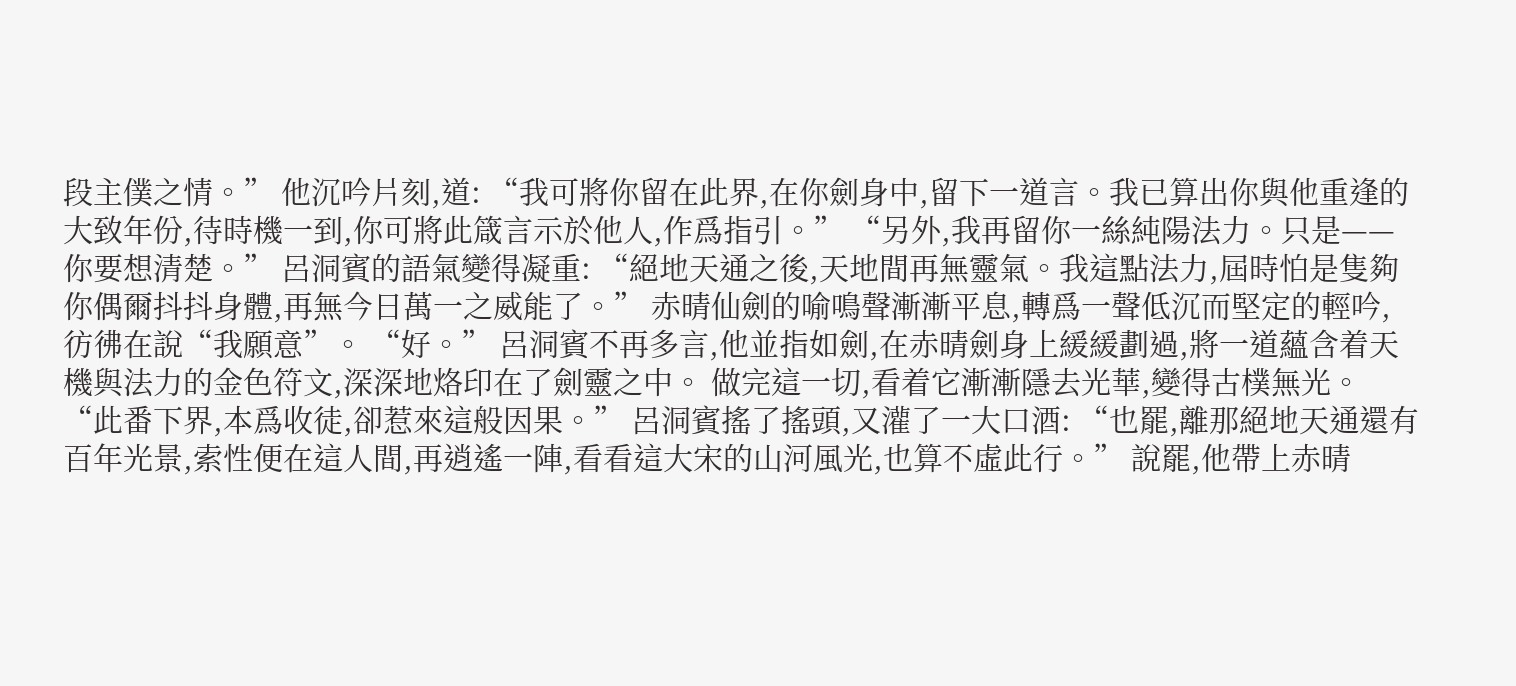段主僕之情。” 他沉吟片刻,道: “我可將你留在此界,在你劍身中,留下一道言。我已算出你與他重逢的大致年份,待時機一到,你可將此箴言示於他人,作爲指引。” “另外,我再留你一絲純陽法力。只是——你要想清楚。” 呂洞賓的語氣變得凝重: “絕地天通之後,天地間再無靈氣。我這點法力,屆時怕是隻夠你偶爾抖抖身體,再無今日萬一之威能了。” 赤晴仙劍的喻鳴聲漸漸平息,轉爲一聲低沉而堅定的輕吟,彷彿在說“我願意”。 “好。” 呂洞賓不再多言,他並指如劍,在赤晴劍身上緩緩劃過,將一道蘊含着天機與法力的金色符文,深深地烙印在了劍靈之中。 做完這一切,看着它漸漸隱去光華,變得古樸無光。 “此番下界,本爲收徒,卻惹來這般因果。” 呂洞賓搖了搖頭,又灌了一大口酒: “也罷,離那絕地天通還有百年光景,索性便在這人間,再逍遙一陣,看看這大宋的山河風光,也算不虛此行。” 說罷,他帶上赤晴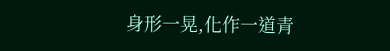身形一晃,化作一道青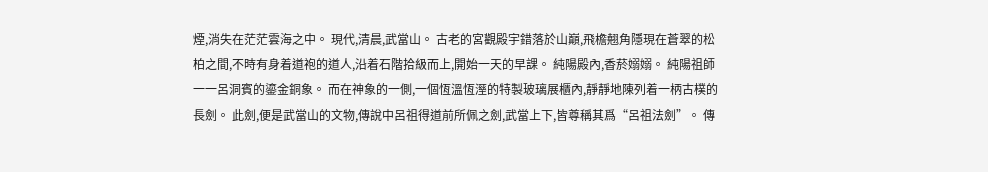煙,消失在茫茫雲海之中。 現代,清晨,武當山。 古老的宮觀殿宇錯落於山巔,飛檐翹角隱現在蒼翠的松柏之間,不時有身着道袍的道人,沿着石階拾級而上,開始一天的早課。 純陽殿內,香菸嫋嫋。 純陽祖師一一呂洞賓的鎏金銅象。 而在神象的一側,一個恆溫恆溼的特製玻璃展櫃內,靜靜地陳列着一柄古樸的長劍。 此劍,便是武當山的文物,傳說中呂祖得道前所佩之劍,武當上下,皆尊稱其爲“呂祖法劍”。 傳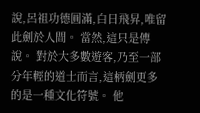說,呂祖功德圓滿,白日飛昇,唯留此劍於人間。 當然,這只是傳說。 對於大多數遊客,乃至一部分年輕的道士而言,這柄劍更多的是一種文化符號。 他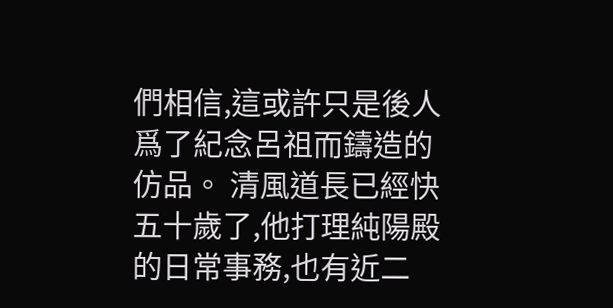們相信,這或許只是後人爲了紀念呂祖而鑄造的仿品。 清風道長已經快五十歲了,他打理純陽殿的日常事務,也有近二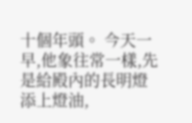十個年頭。 今天一早,他象往常一樣,先是給殿內的長明燈添上燈油,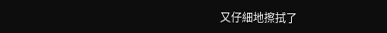又仔細地擦拭了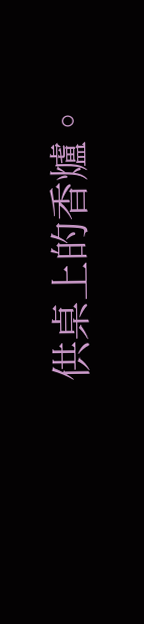供桌上的香爐。